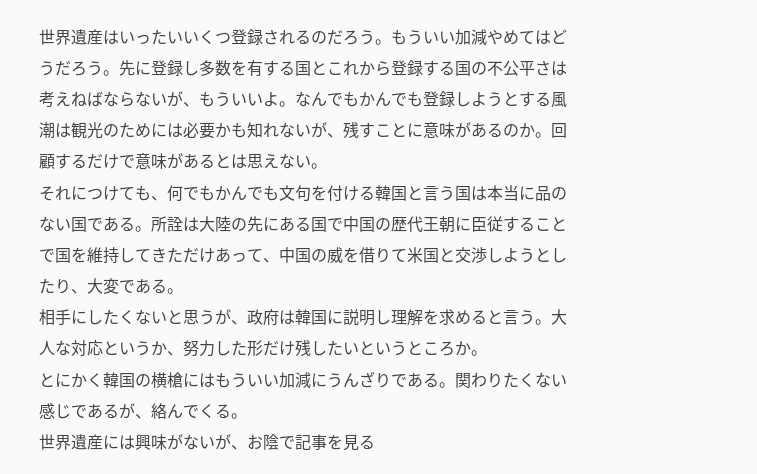世界遺産はいったいいくつ登録されるのだろう。もういい加減やめてはどうだろう。先に登録し多数を有する国とこれから登録する国の不公平さは考えねばならないが、もういいよ。なんでもかんでも登録しようとする風潮は観光のためには必要かも知れないが、残すことに意味があるのか。回顧するだけで意味があるとは思えない。
それにつけても、何でもかんでも文句を付ける韓国と言う国は本当に品のない国である。所詮は大陸の先にある国で中国の歴代王朝に臣従することで国を維持してきただけあって、中国の威を借りて米国と交渉しようとしたり、大変である。
相手にしたくないと思うが、政府は韓国に説明し理解を求めると言う。大人な対応というか、努力した形だけ残したいというところか。
とにかく韓国の横槍にはもういい加減にうんざりである。関わりたくない感じであるが、絡んでくる。
世界遺産には興味がないが、お陰で記事を見る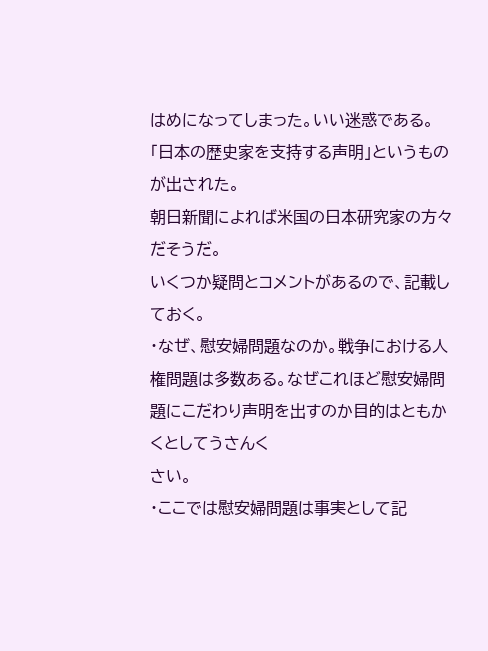はめになってしまった。いい迷惑である。
「日本の歴史家を支持する声明」というものが出された。
朝日新聞によれば米国の日本研究家の方々だそうだ。
いくつか疑問とコメントがあるので、記載しておく。
・なぜ、慰安婦問題なのか。戦争における人権問題は多数ある。なぜこれほど慰安婦問題にこだわり声明を出すのか目的はともかくとしてうさんく
さい。
・ここでは慰安婦問題は事実として記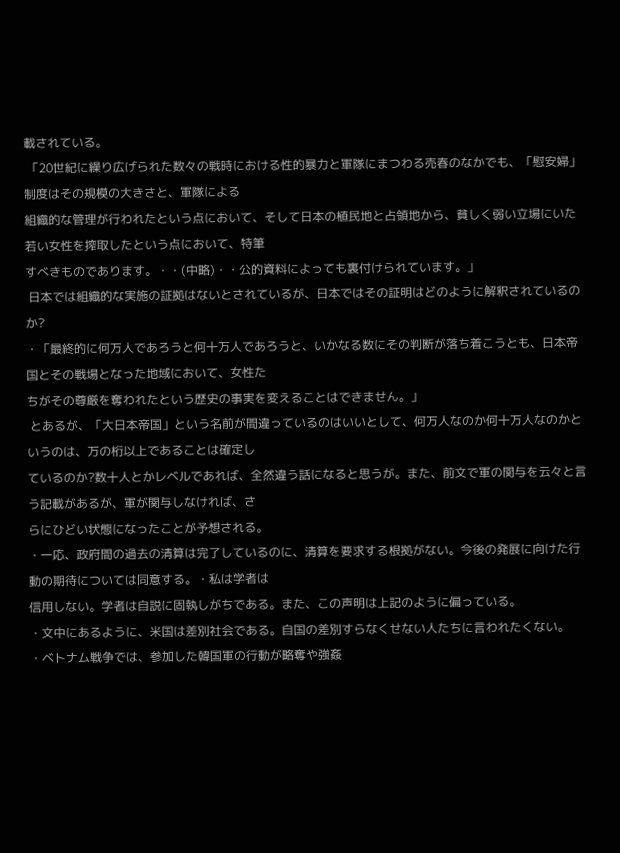載されている。
 「20世紀に繰り広げられた数々の戦時における性的暴力と軍隊にまつわる売春のなかでも、「慰安婦」制度はその規模の大きさと、軍隊による
組織的な管理が行われたという点において、そして日本の植民地と占領地から、貧しく弱い立場にいた若い女性を搾取したという点において、特筆
すべきものであります。・・(中略)・・公的資料によっても裏付けられています。」
 日本では組織的な実施の証拠はないとされているが、日本ではその証明はどのように解釈されているのか?
・「最終的に何万人であろうと何十万人であろうと、いかなる数にその判断が落ち着こうとも、日本帝国とその戦場となった地域において、女性た
ちがその尊厳を奪われたという歴史の事実を変えることはできません。」
 とあるが、「大日本帝国」という名前が間違っているのはいいとして、何万人なのか何十万人なのかというのは、万の桁以上であることは確定し
ているのか?数十人とかレベルであれば、全然違う話になると思うが。また、前文で軍の関与を云々と言う記載があるが、軍が関与しなければ、さ
らにひどい状態になったことが予想される。
・一応、政府間の過去の清算は完了しているのに、清算を要求する根拠がない。今後の発展に向けた行動の期待については同意する。・私は学者は
信用しない。学者は自説に固執しがちである。また、この声明は上記のように偏っている。
・文中にあるように、米国は差別社会である。自国の差別すらなくせない人たちに言われたくない。
・ベトナム戦争では、参加した韓国軍の行動が略奪や強姦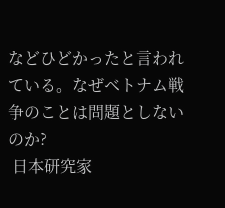などひどかったと言われている。なぜベトナム戦争のことは問題としないのか?
 日本研究家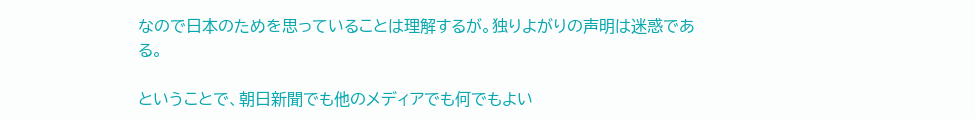なので日本のためを思っていることは理解するが。独りよがりの声明は迷惑である。

ということで、朝日新聞でも他のメディアでも何でもよい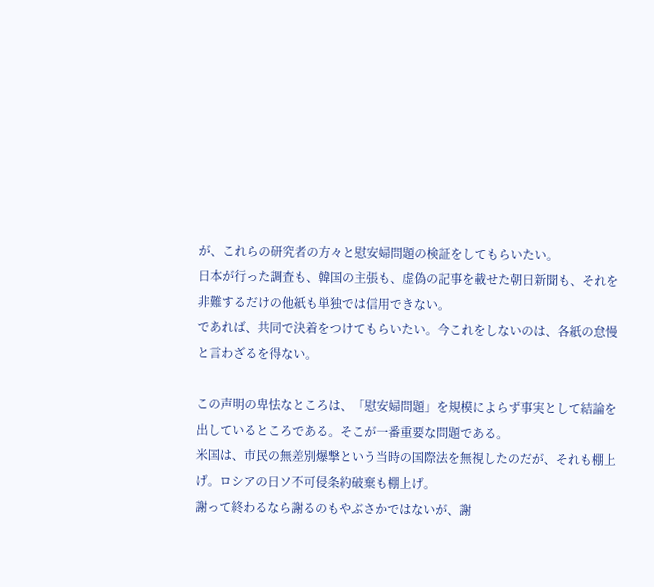が、これらの研究者の方々と慰安婦問題の検証をしてもらいたい。
日本が行った調査も、韓国の主張も、虚偽の記事を載せた朝日新聞も、それを非難するだけの他紙も単独では信用できない。
であれば、共同で決着をつけてもらいたい。今これをしないのは、各紙の怠慢と言わざるを得ない。

この声明の卑怯なところは、「慰安婦問題」を規模によらず事実として結論を出しているところである。そこが一番重要な問題である。
米国は、市民の無差別爆撃という当時の国際法を無視したのだが、それも棚上げ。ロシアの日ソ不可侵条約破棄も棚上げ。
謝って終わるなら謝るのもやぶさかではないが、謝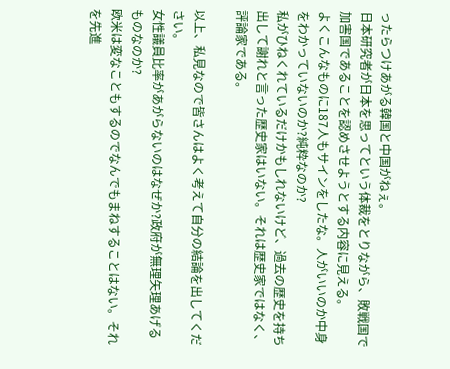ったらつけあがる韓国と中国がねぇ。
日本研究者が日本を思ってという体裁をとりながら、敗戦国で加害国であることを認めさせようとする内容に見える。
よくこんなものに187人もサインをしたな。人がいいのか中身をわかっていないのか?純粋なのか?
私がひねくれているだけかもしれないけど、過去の歴史を持ち出して謝れと言った歴史家はいない。それは歴史家ではなく、評論家である。

以上、私見なので皆さんはよく考えて自分の結論を出してください。
女性議員比率があがらないのはなぜか?政府が無理矢理あげるものなのか?
欧米は変なこともするのでなんでもまねすることはない。それを先進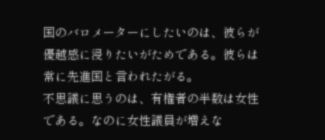国のバロメーターにしたいのは、彼らが優越感に浸りたいがためである。彼らは常に先進国と言われたがる。
不思議に思うのは、有権者の半数は女性である。なのに女性議員が増えな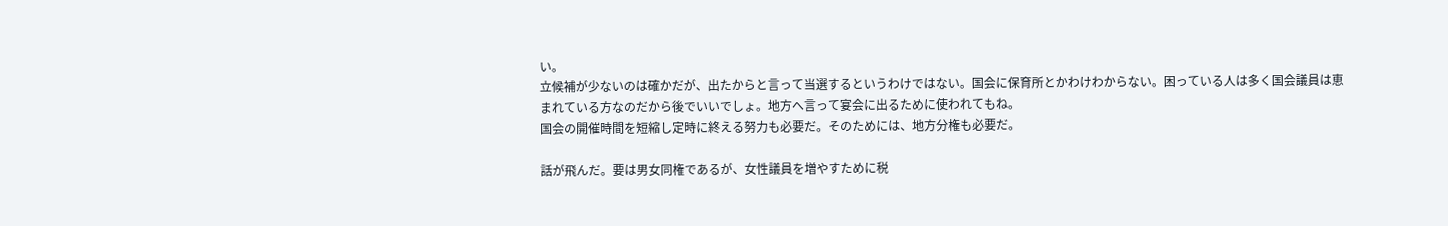い。
立候補が少ないのは確かだが、出たからと言って当選するというわけではない。国会に保育所とかわけわからない。困っている人は多く国会議員は恵まれている方なのだから後でいいでしょ。地方へ言って宴会に出るために使われてもね。
国会の開催時間を短縮し定時に終える努力も必要だ。そのためには、地方分権も必要だ。

話が飛んだ。要は男女同権であるが、女性議員を増やすために税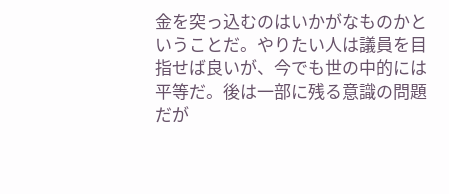金を突っ込むのはいかがなものかということだ。やりたい人は議員を目指せば良いが、今でも世の中的には平等だ。後は一部に残る意識の問題だが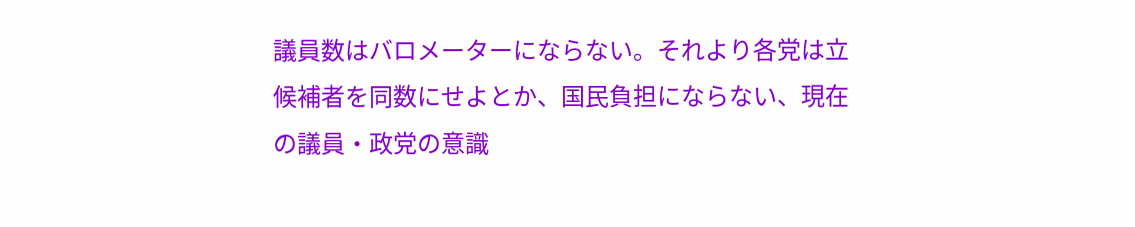議員数はバロメーターにならない。それより各党は立候補者を同数にせよとか、国民負担にならない、現在の議員・政党の意識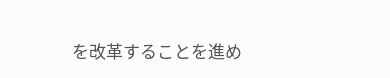を改革することを進め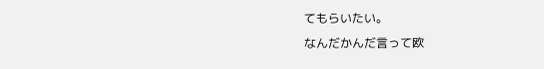てもらいたい。
なんだかんだ言って欧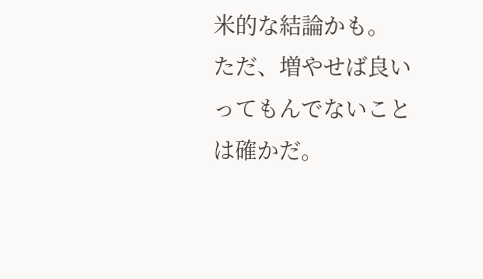米的な結論かも。
ただ、増やせば良いってもんでないことは確かだ。